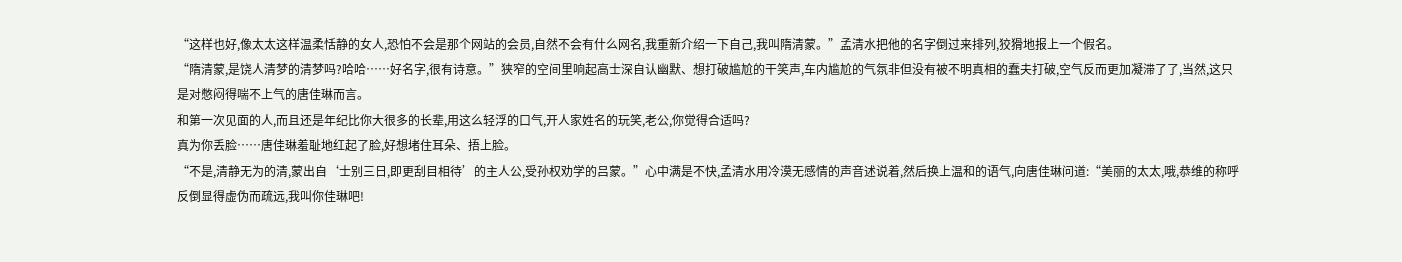“这样也好,像太太这样温柔恬静的女人,恐怕不会是那个网站的会员,自然不会有什么网名,我重新介绍一下自己,我叫隋清蒙。”孟清水把他的名字倒过来排列,狡猾地报上一个假名。
“隋清蒙,是饶人清梦的清梦吗?哈哈……好名字,很有诗意。”狭窄的空间里响起高士深自认幽默、想打破尴尬的干笑声,车内尴尬的气氛非但没有被不明真相的蠢夫打破,空气反而更加凝滞了了,当然,这只是对憋闷得喘不上气的唐佳琳而言。
和第一次见面的人,而且还是年纪比你大很多的长辈,用这么轻浮的口气,开人家姓名的玩笑,老公,你觉得合适吗?
真为你丢脸……唐佳琳羞耻地红起了脸,好想堵住耳朵、捂上脸。
“不是,清静无为的清,蒙出自‘士别三日,即更刮目相待’的主人公,受孙权劝学的吕蒙。”心中满是不快,孟清水用冷漠无感情的声音述说着,然后换上温和的语气,向唐佳琳问道:“美丽的太太,哦,恭维的称呼反倒显得虚伪而疏远,我叫你佳琳吧!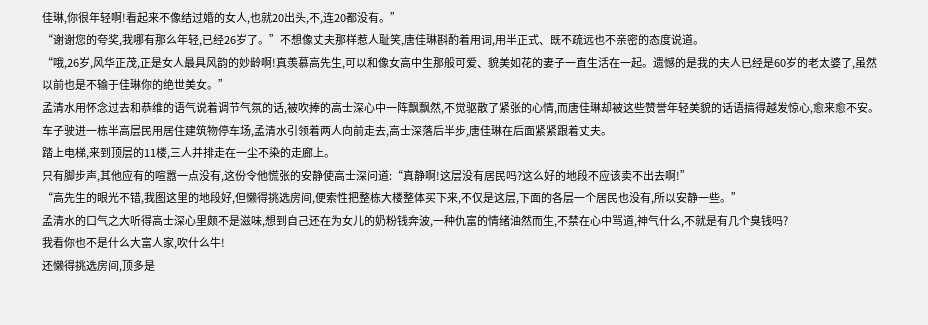佳琳,你很年轻啊!看起来不像结过婚的女人,也就20出头,不,连20都没有。”
“谢谢您的夸奖,我哪有那么年轻,已经26岁了。”不想像丈夫那样惹人耻笑,唐佳琳斟酌着用词,用半正式、既不疏远也不亲密的态度说道。
“哦,26岁,风华正茂,正是女人最具风韵的妙龄啊!真羡慕高先生,可以和像女高中生那般可爱、貌美如花的妻子一直生活在一起。遗憾的是我的夫人已经是60岁的老太婆了,虽然以前也是不输于佳琳你的绝世美女。”
孟清水用怀念过去和恭维的语气说着调节气氛的话,被吹捧的高士深心中一阵飘飘然,不觉驱散了紧张的心情,而唐佳琳却被这些赞誉年轻美貌的话语搞得越发惊心,愈来愈不安。
车子驶进一栋半高层民用居住建筑物停车场,孟清水引领着两人向前走去,高士深落后半步,唐佳琳在后面紧紧跟着丈夫。
踏上电梯,来到顶层的11楼,三人并排走在一尘不染的走廊上。
只有脚步声,其他应有的喧嚣一点没有,这份令他慌张的安静使高士深问道:“真静啊!这层没有居民吗?这么好的地段不应该卖不出去啊!”
“高先生的眼光不错,我图这里的地段好,但懒得挑选房间,便索性把整栋大楼整体买下来,不仅是这层,下面的各层一个居民也没有,所以安静一些。”
孟清水的口气之大听得高士深心里颇不是滋味,想到自己还在为女儿的奶粉钱奔波,一种仇富的情绪油然而生,不禁在心中骂道,神气什么,不就是有几个臭钱吗?
我看你也不是什么大富人家,吹什么牛!
还懒得挑选房间,顶多是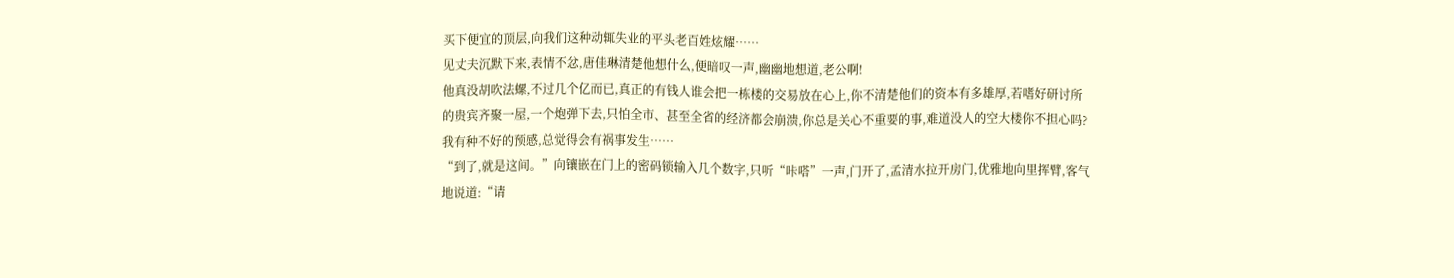买下便宜的顶层,向我们这种动辄失业的平头老百姓炫耀……
见丈夫沉默下来,表情不忿,唐佳琳清楚他想什么,便暗叹一声,幽幽地想道,老公啊!
他真没胡吹法螺,不过几个亿而已,真正的有钱人谁会把一栋楼的交易放在心上,你不清楚他们的资本有多雄厚,若嗜好研讨所的贵宾齐聚一屋,一个炮弹下去,只怕全市、甚至全省的经济都会崩溃,你总是关心不重要的事,难道没人的空大楼你不担心吗?
我有种不好的预感,总觉得会有祸事发生……
“到了,就是这间。”向镶嵌在门上的密码锁输入几个数字,只听“咔嗒”一声,门开了,孟清水拉开房门,优雅地向里挥臂,客气地说道:“请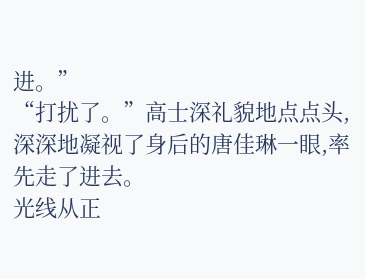进。”
“打扰了。”高士深礼貌地点点头,深深地凝视了身后的唐佳琳一眼,率先走了进去。
光线从正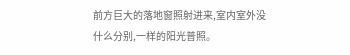前方巨大的落地窗照射进来,室内室外没什么分别,一样的阳光普照。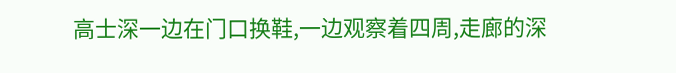高士深一边在门口换鞋,一边观察着四周,走廊的深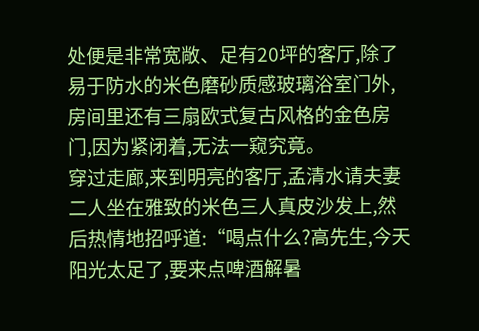处便是非常宽敞、足有20坪的客厅,除了易于防水的米色磨砂质感玻璃浴室门外,房间里还有三扇欧式复古风格的金色房门,因为紧闭着,无法一窥究竟。
穿过走廊,来到明亮的客厅,孟清水请夫妻二人坐在雅致的米色三人真皮沙发上,然后热情地招呼道:“喝点什么?高先生,今天阳光太足了,要来点啤酒解暑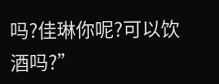吗?佳琳你呢?可以饮酒吗?”